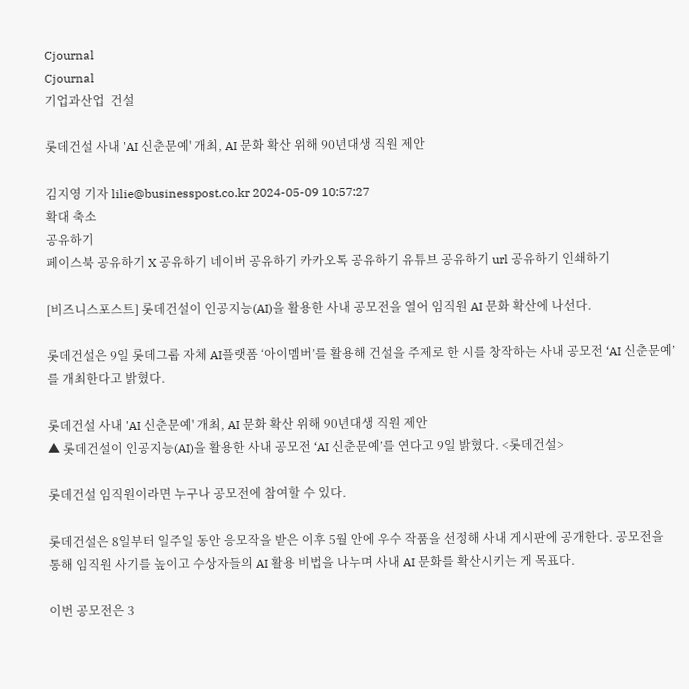Cjournal
Cjournal
기업과산업  건설

롯데건설 사내 'AI 신춘문예' 개최, AI 문화 확산 위해 90년대생 직원 제안

김지영 기자 lilie@businesspost.co.kr 2024-05-09 10:57:27
확대 축소
공유하기
페이스북 공유하기 X 공유하기 네이버 공유하기 카카오톡 공유하기 유튜브 공유하기 url 공유하기 인쇄하기

[비즈니스포스트] 롯데건설이 인공지능(AI)을 활용한 사내 공모전을 열어 임직원 AI 문화 확산에 나선다.

롯데건설은 9일 롯데그룹 자체 AI플랫폼 ‘아이멤버’를 활용해 건설을 주제로 한 시를 창작하는 사내 공모전 ‘AI 신춘문예’를 개최한다고 밝혔다.

롯데건설 사내 'AI 신춘문예' 개최, AI 문화 확산 위해 90년대생 직원 제안
▲ 롯데건설이 인공지능(AI)을 활용한 사내 공모전 ‘AI 신춘문예’를 연다고 9일 밝혔다. <롯데건설>

롯데건설 임직원이라면 누구나 공모전에 참여할 수 있다.

롯데건설은 8일부터 일주일 동안 응모작을 받은 이후 5월 안에 우수 작품을 선정해 사내 게시판에 공개한다. 공모전을 통해 임직원 사기를 높이고 수상자들의 AI 활용 비법을 나누며 사내 AI 문화를 확산시키는 게 목표다.

이번 공모전은 3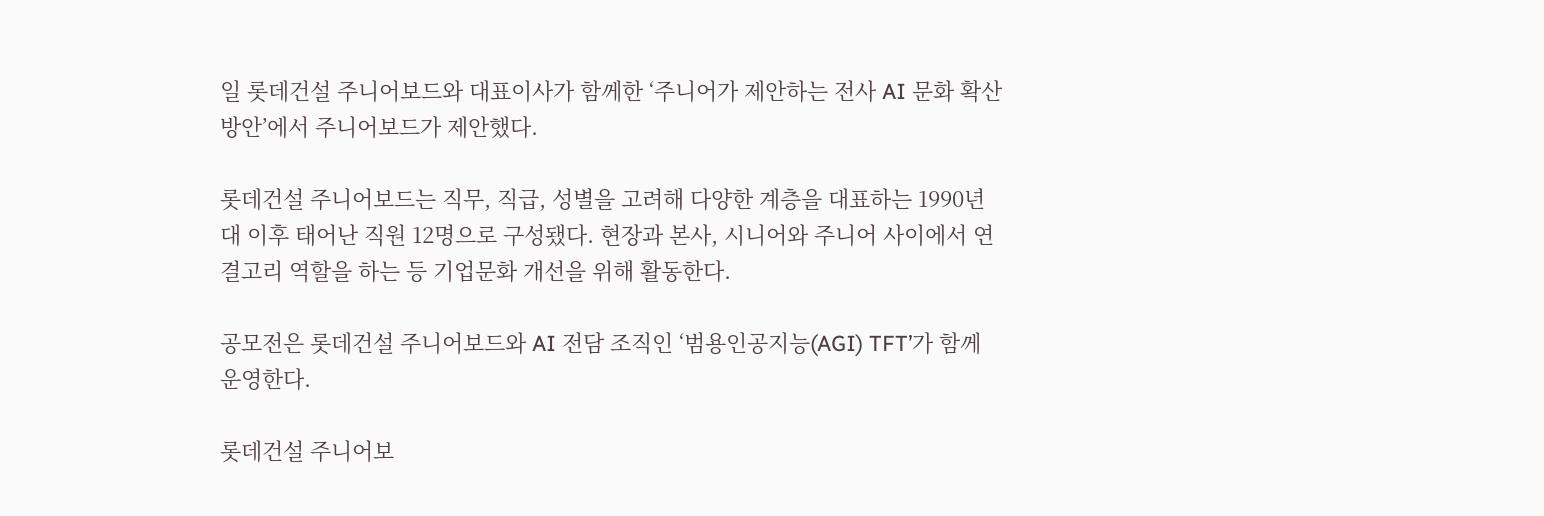일 롯데건설 주니어보드와 대표이사가 함께한 ‘주니어가 제안하는 전사 AI 문화 확산 방안’에서 주니어보드가 제안했다.

롯데건설 주니어보드는 직무, 직급, 성별을 고려해 다양한 계층을 대표하는 1990년대 이후 태어난 직원 12명으로 구성됐다. 현장과 본사, 시니어와 주니어 사이에서 연결고리 역할을 하는 등 기업문화 개선을 위해 활동한다.

공모전은 롯데건설 주니어보드와 AI 전담 조직인 ‘범용인공지능(AGI) TFT’가 함께 운영한다.

롯데건설 주니어보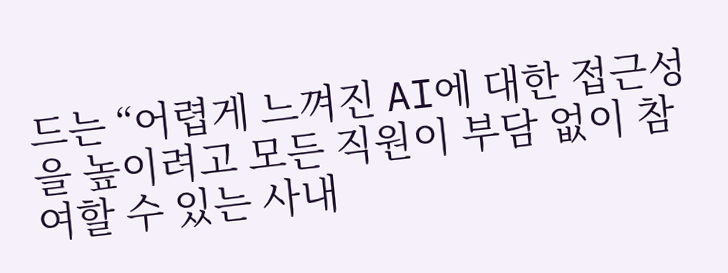드는 “어렵게 느껴진 AI에 대한 접근성을 높이려고 모든 직원이 부담 없이 참여할 수 있는 사내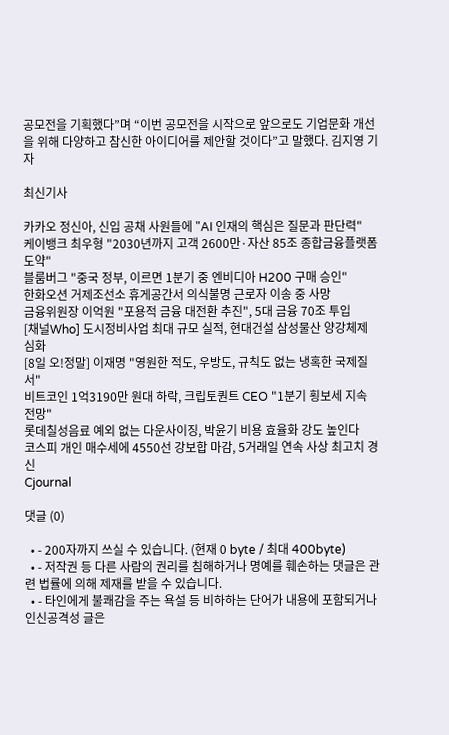공모전을 기획했다”며 “이번 공모전을 시작으로 앞으로도 기업문화 개선을 위해 다양하고 참신한 아이디어를 제안할 것이다”고 말했다. 김지영 기자

최신기사

카카오 정신아, 신입 공채 사원들에 "AI 인재의 핵심은 질문과 판단력"
케이뱅크 최우형 "2030년까지 고객 2600만·자산 85조 종합금융플랫폼 도약"
블룸버그 "중국 정부, 이르면 1분기 중 엔비디아 H200 구매 승인"
한화오션 거제조선소 휴게공간서 의식불명 근로자 이송 중 사망
금융위원장 이억원 "포용적 금융 대전환 추진", 5대 금융 70조 투입
[채널Who] 도시정비사업 최대 규모 실적, 현대건설 삼성물산 양강체제 심화
[8일 오!정말] 이재명 "영원한 적도, 우방도, 규칙도 없는 냉혹한 국제질서"
비트코인 1억3190만 원대 하락, 크립토퀀트 CEO "1분기 횡보세 지속 전망"
롯데칠성음료 예외 없는 다운사이징, 박윤기 비용 효율화 강도 높인다
코스피 개인 매수세에 4550선 강보합 마감, 5거래일 연속 사상 최고치 경신
Cjournal

댓글 (0)

  • - 200자까지 쓰실 수 있습니다. (현재 0 byte / 최대 400byte)
  • - 저작권 등 다른 사람의 권리를 침해하거나 명예를 훼손하는 댓글은 관련 법률에 의해 제재를 받을 수 있습니다.
  • - 타인에게 불쾌감을 주는 욕설 등 비하하는 단어가 내용에 포함되거나 인신공격성 글은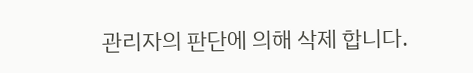관리자의 판단에 의해 삭제 합니다.